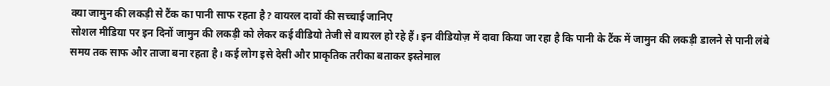क्या जामुन की लकड़ी से टैंक का पानी साफ रहता है? वायरल दावों की सच्चाई जानिए
सोशल मीडिया पर इन दिनों जामुन की लकड़ी को लेकर कई वीडियो तेजी से वायरल हो रहे हैं। इन वीडियोज़ में दावा किया जा रहा है कि पानी के टैंक में जामुन की लकड़ी डालने से पानी लंबे समय तक साफ और ताजा बना रहता है। कई लोग इसे देसी और प्राकृतिक तरीका बताकर इस्तेमाल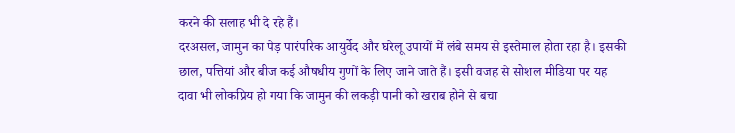करने की सलाह भी दे रहे हैं।
दरअसल, जामुन का पेड़ पारंपरिक आयुर्वेद और घरेलू उपायों में लंबे समय से इस्तेमाल होता रहा है। इसकी छाल, पत्तियां और बीज कई औषधीय गुणों के लिए जाने जाते हैं। इसी वजह से सोशल मीडिया पर यह दावा भी लोकप्रिय हो गया कि जामुन की लकड़ी पानी को खराब होने से बचा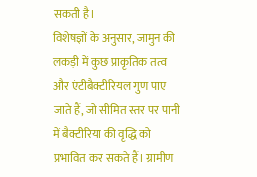सकती है।
विशेषज्ञों के अनुसार, जामुन की लकड़ी में कुछ प्राकृतिक तत्व और एंटीबैक्टीरियल गुण पाए जाते हैं, जो सीमित स्तर पर पानी में बैक्टीरिया की वृद्धि को प्रभावित कर सकते हैं। ग्रामीण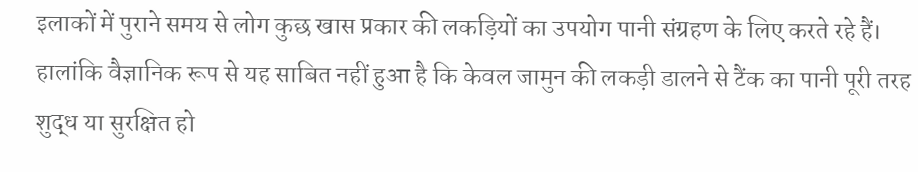इलाकों में पुराने समय से लोग कुछ खास प्रकार की लकड़ियों का उपयोग पानी संग्रहण के लिए करते रहे हैं। हालांकि वैज्ञानिक रूप से यह साबित नहीं हुआ है कि केवल जामुन की लकड़ी डालने से टैंक का पानी पूरी तरह शुद्ध या सुरक्षित हो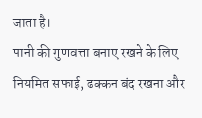जाता है।
पानी की गुणवत्ता बनाए रखने के लिए नियमित सफाई, ढक्कन बंद रखना और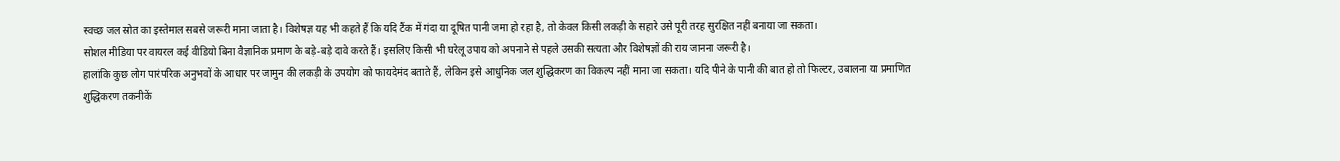स्वच्छ जल स्रोत का इस्तेमाल सबसे जरूरी माना जाता है। विशेषज्ञ यह भी कहते हैं कि यदि टैंक में गंदा या दूषित पानी जमा हो रहा है, तो केवल किसी लकड़ी के सहारे उसे पूरी तरह सुरक्षित नहीं बनाया जा सकता।
सोशल मीडिया पर वायरल कई वीडियो बिना वैज्ञानिक प्रमाण के बड़े-बड़े दावे करते हैं। इसलिए किसी भी घरेलू उपाय को अपनाने से पहले उसकी सत्यता और विशेषज्ञों की राय जानना जरूरी है।
हालांकि कुछ लोग पारंपरिक अनुभवों के आधार पर जामुन की लकड़ी के उपयोग को फायदेमंद बताते हैं, लेकिन इसे आधुनिक जल शुद्धिकरण का विकल्प नहीं माना जा सकता। यदि पीने के पानी की बात हो तो फिल्टर, उबालना या प्रमाणित शुद्धिकरण तकनीकें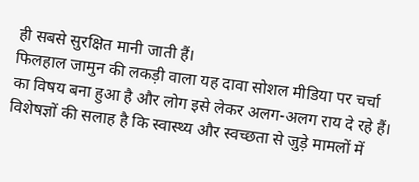ही सबसे सुरक्षित मानी जाती हैं।
फिलहाल जामुन की लकड़ी वाला यह दावा सोशल मीडिया पर चर्चा का विषय बना हुआ है और लोग इसे लेकर अलग-अलग राय दे रहे हैं। विशेषज्ञों की सलाह है कि स्वास्थ्य और स्वच्छता से जुड़े मामलों में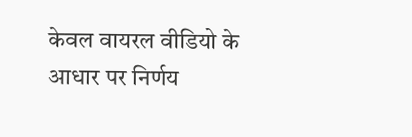केवल वायरल वीडियो के आधार पर निर्णय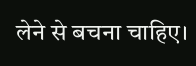लेने से बचना चाहिए।